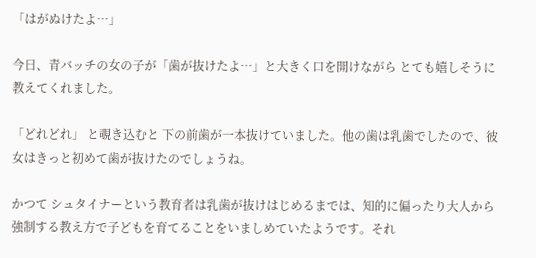「はがぬけたよ…」

今日、青バッチの女の子が「歯が抜けたよ…」と大きく口を開けながら とても嬉しそうに教えてくれました。

「どれどれ」 と覗き込むと 下の前歯が一本抜けていました。他の歯は乳歯でしたので、彼女はきっと初めて歯が抜けたのでしょうね。

かつて シュタイナーという教育者は乳歯が抜けはじめるまでは、知的に偏ったり大人から強制する教え方で子どもを育てることをいましめていたようです。それ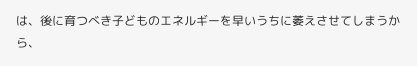は、後に育つべき子どものエネルギーを早いうちに萎えさせてしまうから、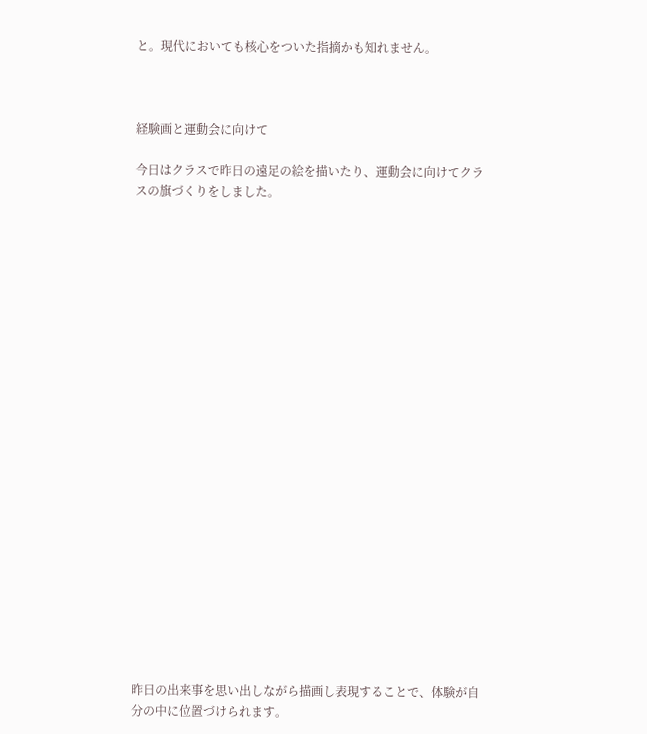と。現代においても核心をついた指摘かも知れません。



経験画と運動会に向けて

今日はクラスで昨日の遠足の絵を描いたり、運動会に向けてクラスの旗づくりをしました。























昨日の出来事を思い出しながら描画し表現することで、体験が自分の中に位置づけられます。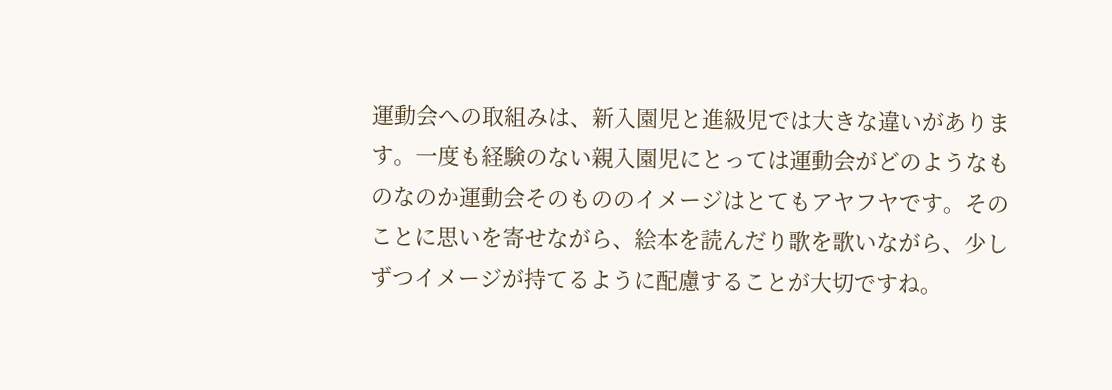運動会への取組みは、新入園児と進級児では大きな違いがあります。一度も経験のない親入園児にとっては運動会がどのようなものなのか運動会そのもののイメージはとてもアヤフヤです。そのことに思いを寄せながら、絵本を読んだり歌を歌いながら、少しずつイメージが持てるように配慮することが大切ですね。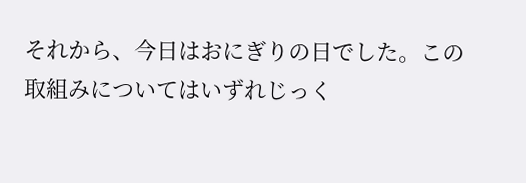それから、今日はおにぎりの日でした。この取組みについてはいずれじっく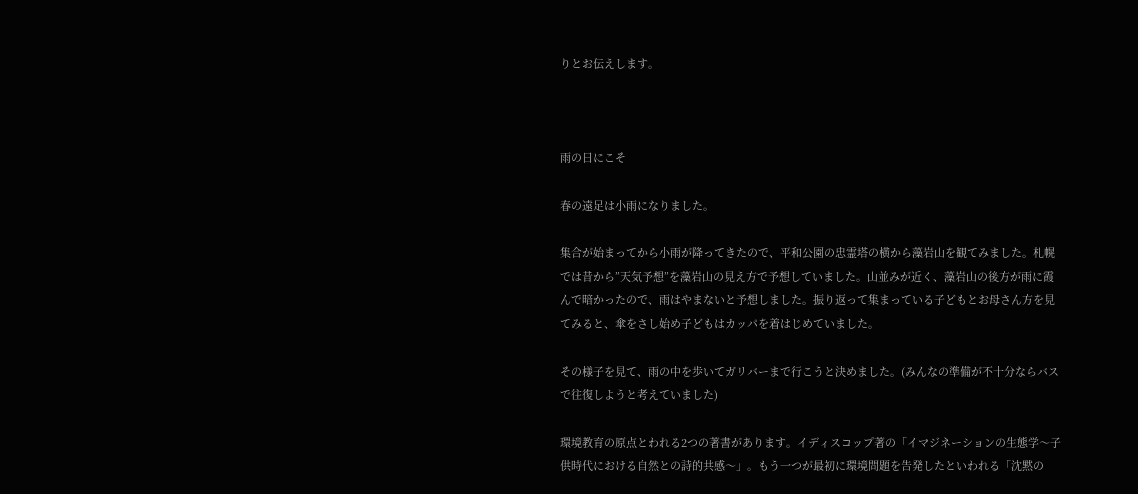りとお伝えします。



雨の日にこそ

春の遠足は小雨になりました。

集合が始まってから小雨が降ってきたので、平和公園の忠霊塔の横から藻岩山を観てみました。札幌では昔から”天気予想”を藻岩山の見え方で予想していました。山並みが近く、藻岩山の後方が雨に霞んで暗かったので、雨はやまないと予想しました。振り返って集まっている子どもとお母さん方を見てみると、傘をさし始め子どもはカッパを着はじめていました。

その様子を見て、雨の中を歩いてガリバーまで行こうと決めました。(みんなの準備が不十分ならバスで往復しようと考えていました)

環境教育の原点とわれる2つの著書があります。イディスコップ著の「イマジネーションの生態学〜子供時代における自然との詩的共感〜」。もう一つが最初に環境問題を告発したといわれる「沈黙の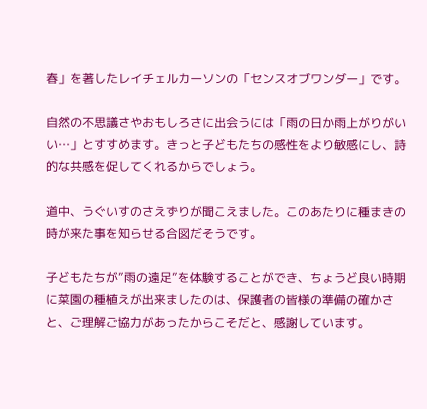春」を著したレイチェルカーソンの「センスオブワンダー」です。

自然の不思議さやおもしろさに出会うには「雨の日か雨上がりがいい…」とすすめます。きっと子どもたちの感性をより敏感にし、詩的な共感を促してくれるからでしょう。

道中、うぐいすのさえずりが聞こえました。このあたりに種まきの時が来た事を知らせる合図だそうです。

子どもたちが”雨の遠足”を体験することができ、ちょうど良い時期に菜園の種植えが出来ましたのは、保護者の皆様の準備の確かさと、ご理解ご協力があったからこそだと、感謝しています。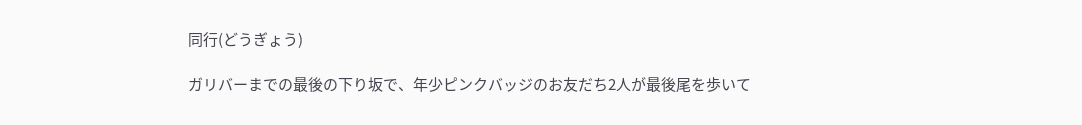同行(どうぎょう)

ガリバーまでの最後の下り坂で、年少ピンクバッジのお友だち2人が最後尾を歩いて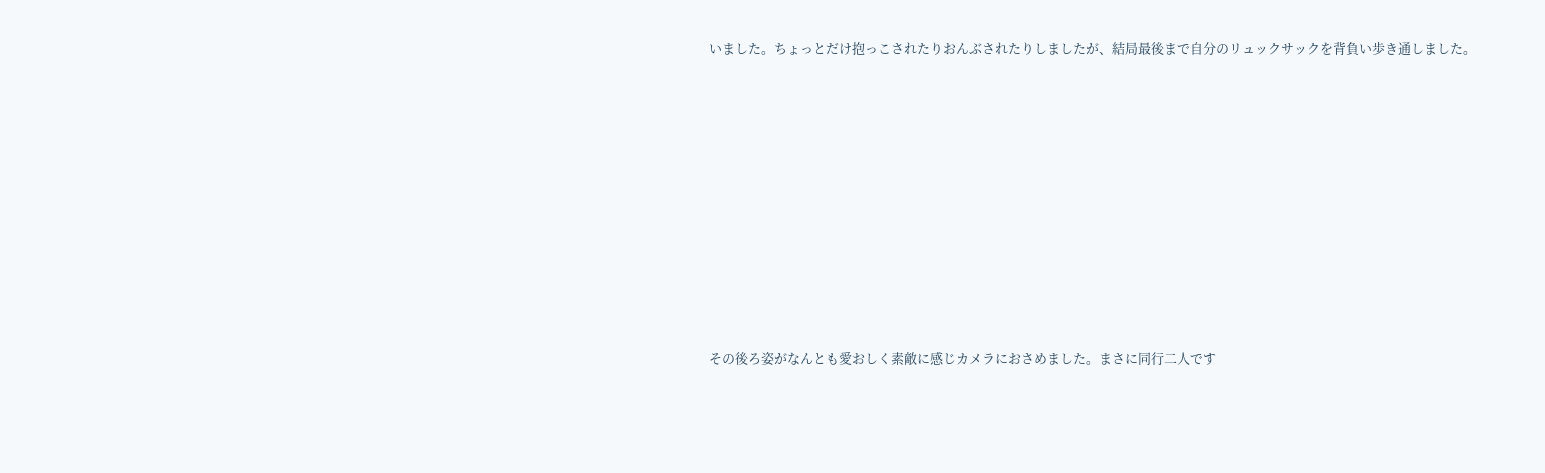いました。ちょっとだけ抱っこされたりおんぶされたりしましたが、結局最後まで自分のリュックサックを背負い歩き通しました。













その後ろ姿がなんとも愛おしく素敵に感じカメラにおさめました。まさに同行二人です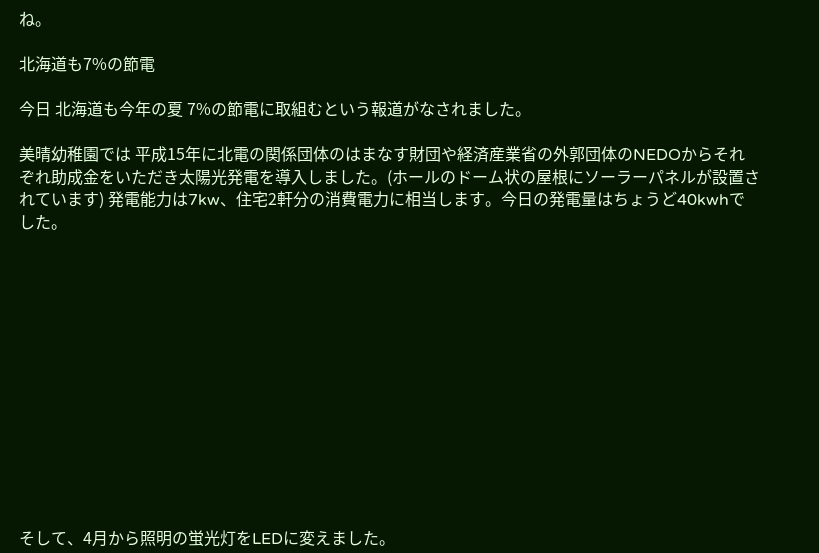ね。

北海道も7%の節電

今日 北海道も今年の夏 7%の節電に取組むという報道がなされました。

美晴幼稚園では 平成15年に北電の関係団体のはまなす財団や経済産業省の外郭団体のNEDOからそれぞれ助成金をいただき太陽光発電を導入しました。(ホールのドーム状の屋根にソーラーパネルが設置されています) 発電能力は7kw、住宅2軒分の消費電力に相当します。今日の発電量はちょうど40kwhでした。













そして、4月から照明の蛍光灯をLEDに変えました。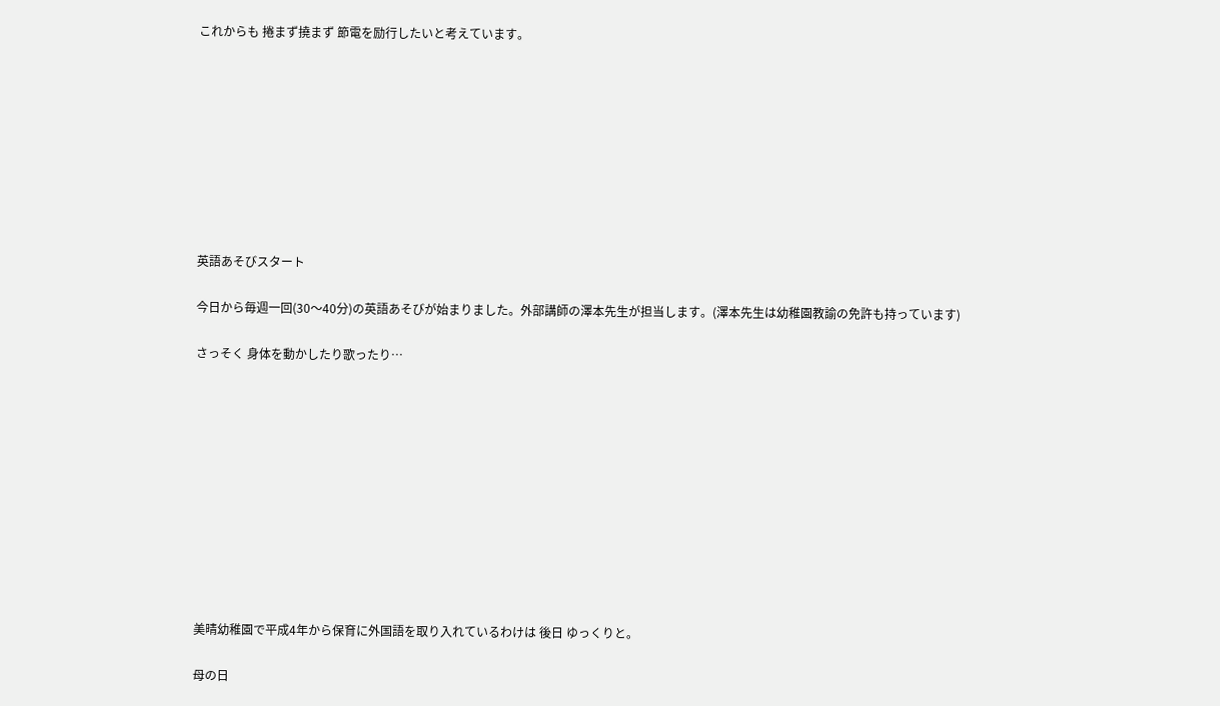これからも 捲まず撓まず 節電を励行したいと考えています。









英語あそびスタート

今日から毎週一回(30〜40分)の英語あそびが始まりました。外部講師の澤本先生が担当します。(澤本先生は幼稚園教諭の免許も持っています)

さっそく 身体を動かしたり歌ったり…











美晴幼稚園で平成4年から保育に外国語を取り入れているわけは 後日 ゆっくりと。

母の日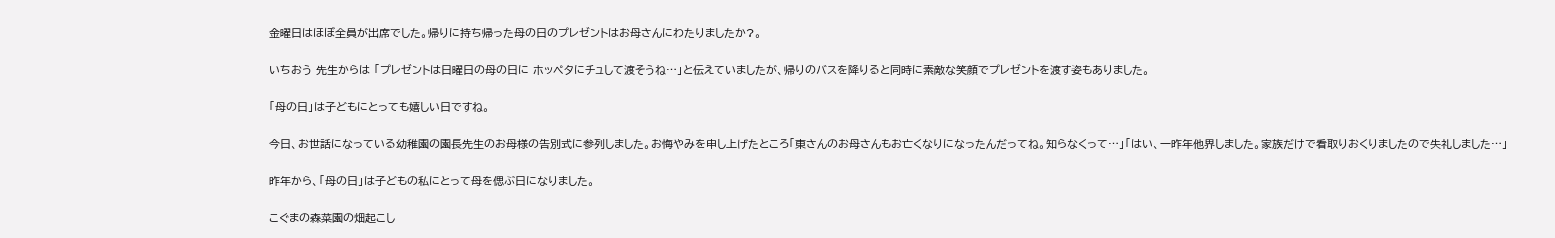金曜日はほぼ全員が出席でした。帰りに持ち帰った母の日のプレゼントはお母さんにわたりましたか?。

いちおう 先生からは 「プレゼントは日曜日の母の日に ホッペタにチュして渡そうね…」と伝えていましたが、帰りのバスを降りると同時に素敵な笑顔でプレゼントを渡す姿もありました。

「母の日」は子どもにとっても嬉しい日ですね。

今日、お世話になっている幼稚園の園長先生のお母様の告別式に参列しました。お悔やみを申し上げたところ「東さんのお母さんもお亡くなりになったんだってね。知らなくって…」「はい、一昨年他界しました。家族だけで看取りおくりましたので失礼しました…」

昨年から、「母の日」は子どもの私にとって母を偲ぶ日になりました。

こぐまの森菜園の畑起こし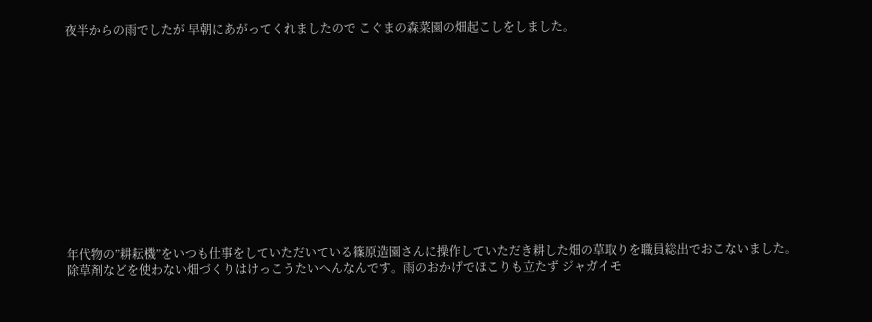夜半からの雨でしたが 早朝にあがってくれましたので こぐまの森菜園の畑起こしをしました。













年代物の”耕耘機”をいつも仕事をしていただいている篠原造園さんに操作していただき耕した畑の草取りを職員総出でおこないました。除草剤などを使わない畑づくりはけっこうたいへんなんです。雨のおかげでほこりも立たず ジャガイモ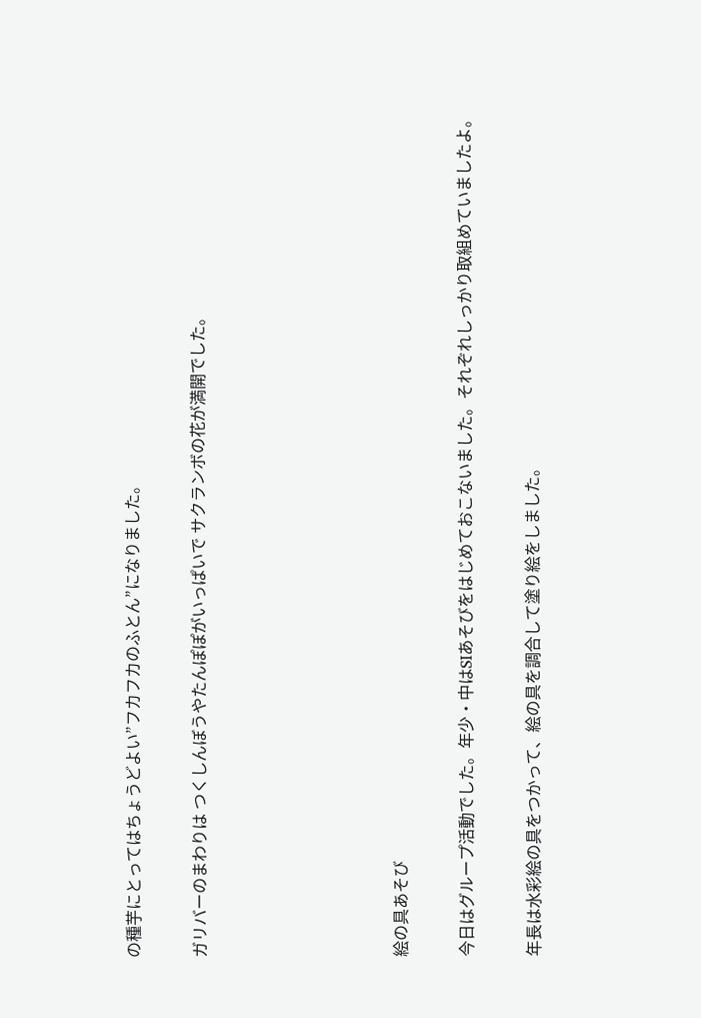の種芋にとってはちょうどよい”フカフカのふとん”になりました。

ガリバーのまわりは つくしんぼうやたんぽぽがいっぱいで サクランボの花が満開でした。





絵の具あそび

今日はグループ活動でした。年少・中はSIあそびをはじめておこないました。それぞれしっかり取組めていましたよ。

年長は水彩絵の具をつかって、絵の具を調合して塗り絵をしました。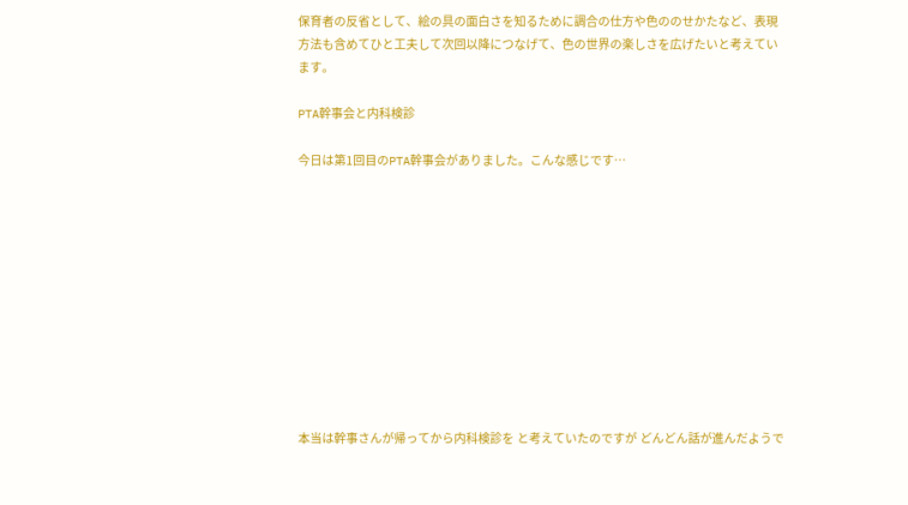保育者の反省として、絵の具の面白さを知るために調合の仕方や色ののせかたなど、表現方法も含めてひと工夫して次回以降につなげて、色の世界の楽しさを広げたいと考えています。

PTA幹事会と内科検診

今日は第1回目のPTA幹事会がありました。こんな感じです…











本当は幹事さんが帰ってから内科検診を と考えていたのですが どんどん話が進んだようで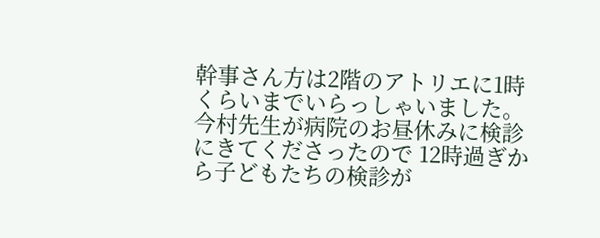幹事さん方は2階のアトリエに1時くらいまでいらっしゃいました。今村先生が病院のお昼休みに検診にきてくださったので 12時過ぎから子どもたちの検診が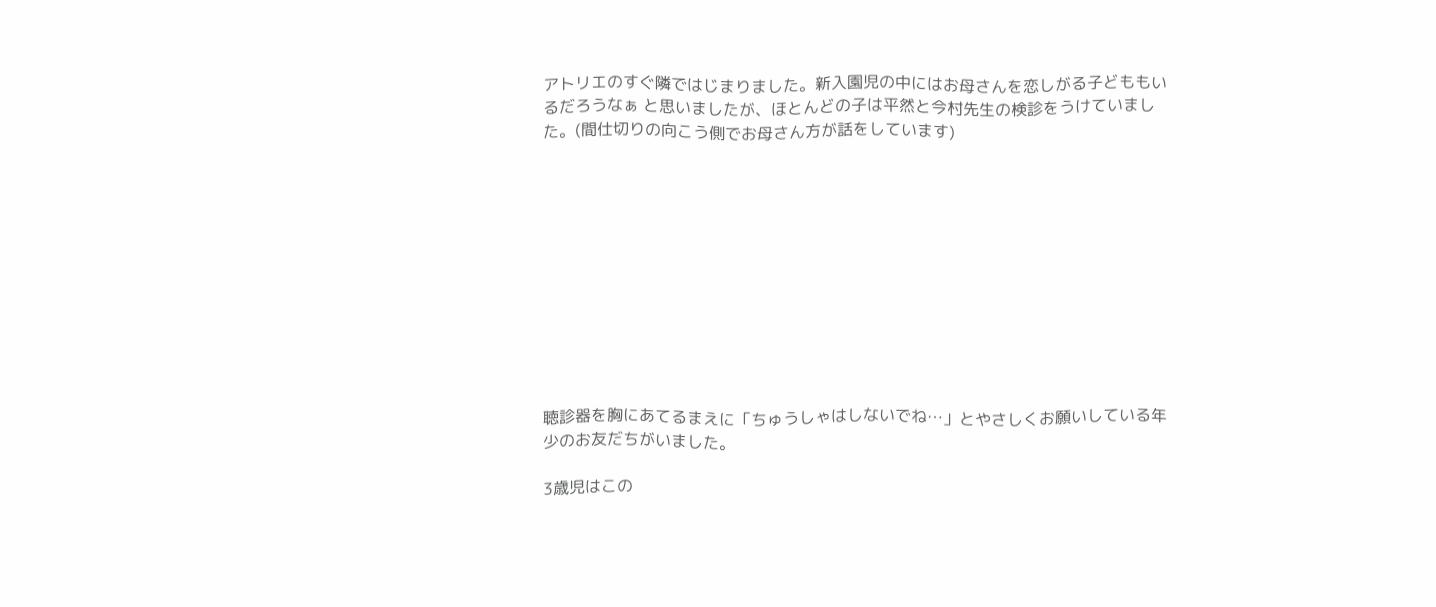アトリエのすぐ隣ではじまりました。新入園児の中にはお母さんを恋しがる子どももいるだろうなぁ と思いましたが、ほとんどの子は平然と今村先生の検診をうけていました。(間仕切りの向こう側でお母さん方が話をしています)











聴診器を胸にあてるまえに「ちゅうしゃはしないでね…」とやさしくお願いしている年少のお友だちがいました。

3歳児はこの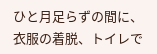ひと月足らずの間に、衣服の着脱、トイレで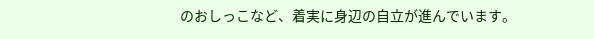のおしっこなど、着実に身辺の自立が進んでいます。